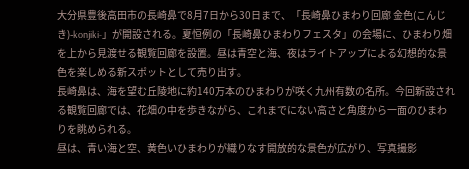大分県豊後高田市の長崎鼻で8月7日から30日まで、「長崎鼻ひまわり回廊 金色(こんじき)-konjiki-」が開設される。夏恒例の「長崎鼻ひまわりフェスタ」の会場に、ひまわり畑を上から見渡せる観覧回廊を設置。昼は青空と海、夜はライトアップによる幻想的な景色を楽しめる新スポットとして売り出す。
長崎鼻は、海を望む丘陵地に約140万本のひまわりが咲く九州有数の名所。今回新設される観覧回廊では、花畑の中を歩きながら、これまでにない高さと角度から一面のひまわりを眺められる。
昼は、青い海と空、黄色いひまわりが織りなす開放的な景色が広がり、写真撮影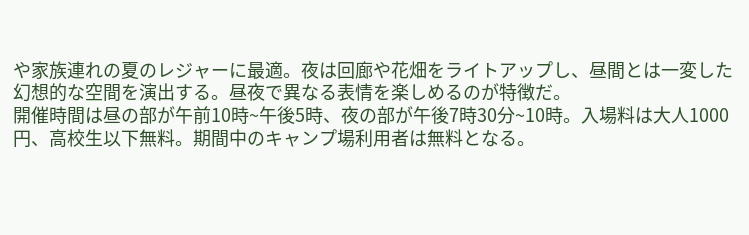や家族連れの夏のレジャーに最適。夜は回廊や花畑をライトアップし、昼間とは一変した幻想的な空間を演出する。昼夜で異なる表情を楽しめるのが特徴だ。
開催時間は昼の部が午前10時~午後5時、夜の部が午後7時30分~10時。入場料は大人1000円、高校生以下無料。期間中のキャンプ場利用者は無料となる。